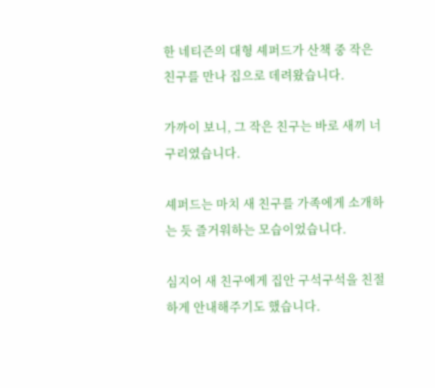한 네티즌의 대형 셰퍼드가 산책 중 작은 친구를 만나 집으로 데려왔습니다.

가까이 보니, 그 작은 친구는 바로 새끼 너구리였습니다.

셰퍼드는 마치 새 친구를 가족에게 소개하는 듯 즐거워하는 모습이었습니다.

심지어 새 친구에게 집안 구석구석을 친절하게 안내해주기도 했습니다.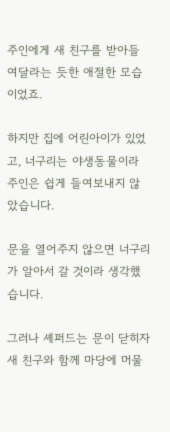주인에게 새 친구를 받아들여달라는 듯한 애절한 모습이었죠.

하지만 집에 어린아이가 있었고, 너구리는 야생동물이라 주인은 쉽게 들여보내지 않았습니다.

문을 열어주지 않으면 너구리가 알아서 갈 것이라 생각했습니다.

그러나 셰퍼드는 문이 닫히자 새 친구와 함께 마당에 머물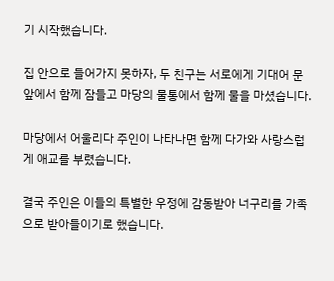기 시작했습니다.

집 안으로 들어가지 못하자, 두 친구는 서로에게 기대어 문 앞에서 함께 잠들고 마당의 물통에서 함께 물을 마셨습니다.

마당에서 어울리다 주인이 나타나면 함께 다가와 사랑스럽게 애교를 부렸습니다.

결국 주인은 이들의 특별한 우정에 감동받아 너구리를 가족으로 받아들이기로 했습니다.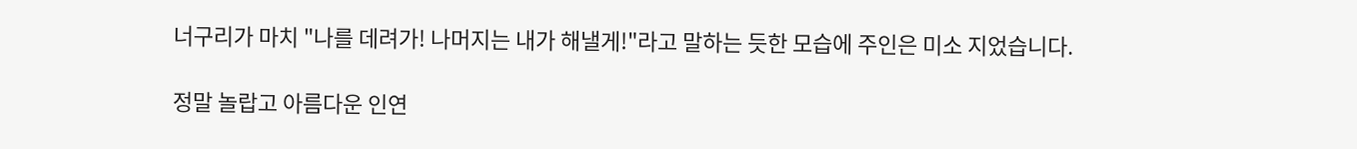너구리가 마치 "나를 데려가! 나머지는 내가 해낼게!"라고 말하는 듯한 모습에 주인은 미소 지었습니다.

정말 놀랍고 아름다운 인연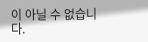이 아닐 수 없습니다.